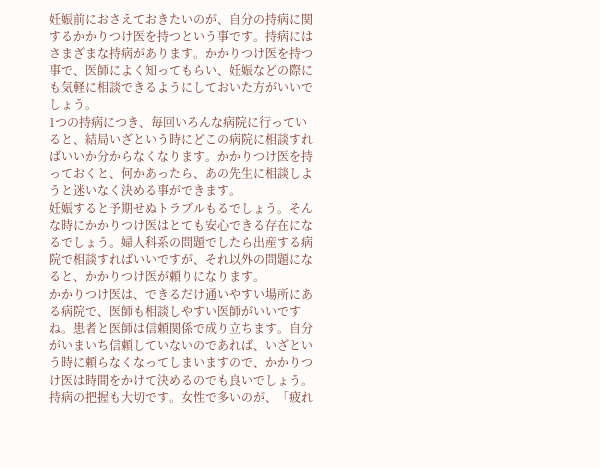妊娠前におさえておきたいのが、自分の持病に関するかかりつけ医を持つという事です。持病にはさまざまな持病があります。かかりつけ医を持つ事で、医師によく知ってもらい、妊娠などの際にも気軽に相談できるようにしておいた方がいいでしょう。
1つの持病につき、毎回いろんな病院に行っていると、結局いざという時にどこの病院に相談すればいいか分からなくなります。かかりつけ医を持っておくと、何かあったら、あの先生に相談しようと迷いなく決める事ができます。
妊娠すると予期せぬトラブルもるでしょう。そんな時にかかりつけ医はとても安心できる存在になるでしょう。婦人科系の問題でしたら出産する病院で相談すればいいですが、それ以外の問題になると、かかりつけ医が頼りになります。
かかりつけ医は、できるだけ通いやすい場所にある病院で、医師も相談しやすい医師がいいですね。患者と医師は信頼関係で成り立ちます。自分がいまいち信頼していないのであれば、いざという時に頼らなくなってしまいますので、かかりつけ医は時間をかけて決めるのでも良いでしょう。
持病の把握も大切です。女性で多いのが、「疲れ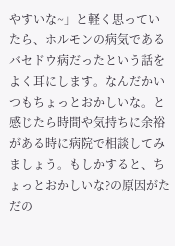やすいな~」と軽く思っていたら、ホルモンの病気であるバセドウ病だったという話をよく耳にします。なんだかいつもちょっとおかしいな。と感じたら時間や気持ちに余裕がある時に病院で相談してみましょう。もしかすると、ちょっとおかしいな?の原因がただの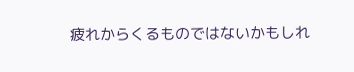疲れからくるものではないかもしれ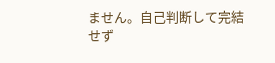ません。自己判断して完結せず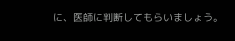に、医師に判断してもらいましょう。